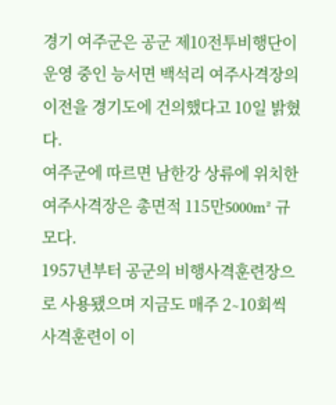경기 여주군은 공군 제10전투비행단이 운영 중인 능서면 백석리 여주사격장의 이전을 경기도에 건의했다고 10일 밝혔다.
여주군에 따르면 남한강 상류에 위치한 여주사격장은 총면적 115만5000m² 규모다.
1957년부터 공군의 비행사격훈련장으로 사용됐으며 지금도 매주 2∼10회씩 사격훈련이 이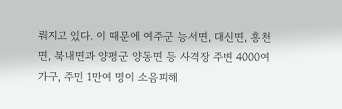뤄지고 있다. 이 때문에 여주군 능서면, 대신면, 흥천면, 북내면과 양평군 양동면 등 사격장 주변 4000여 가구, 주민 1만여 명이 소음피해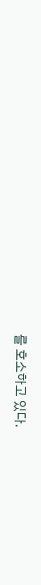를 호소하고 있다.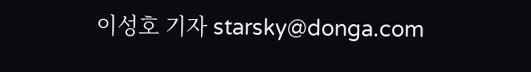이성호 기자 starsky@donga.com